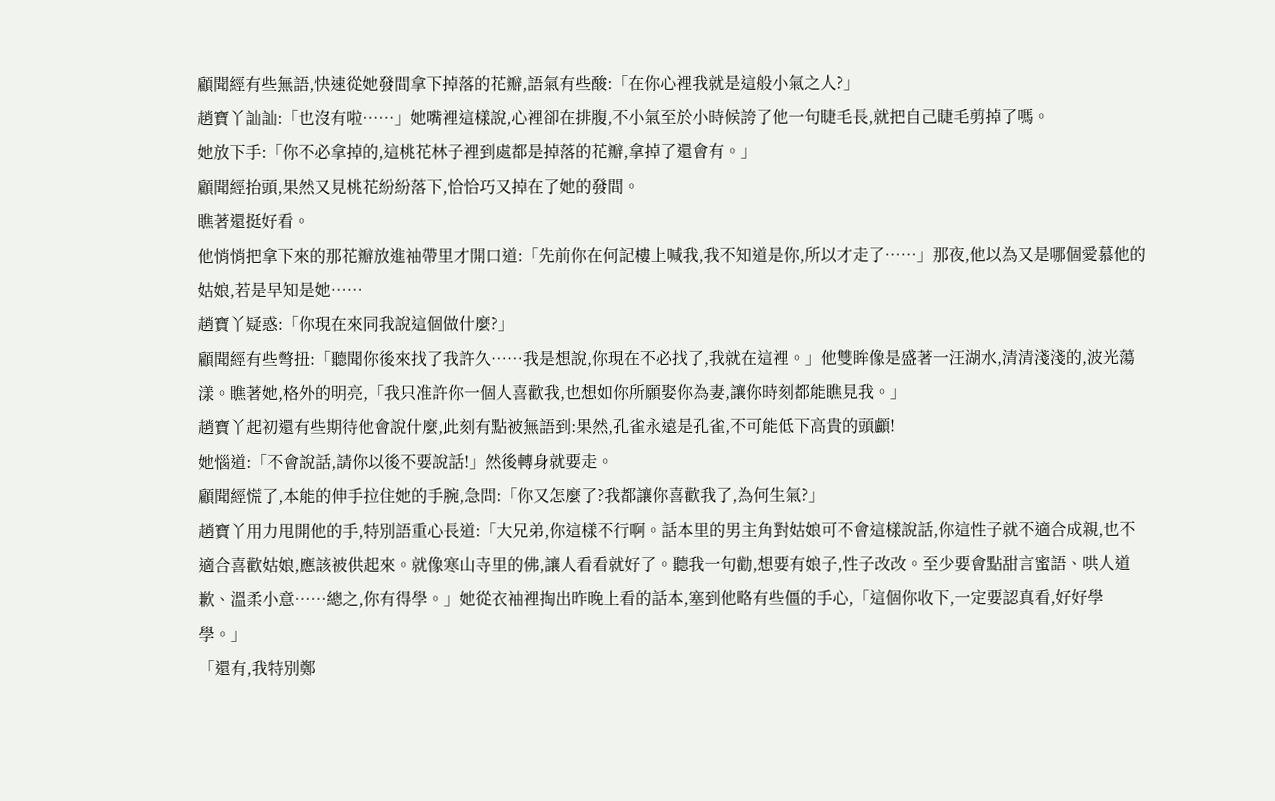顧聞經有些無語,快速從她發間拿下掉落的花瓣,語氣有些酸:「在你心裡我就是這般小氣之人?」
趙寶丫訕訕:「也沒有啦……」她嘴裡這樣說,心裡卻在排腹,不小氣至於小時候誇了他一句睫毛長,就把自己睫毛剪掉了嗎。
她放下手:「你不必拿掉的,這桃花林子裡到處都是掉落的花瓣,拿掉了還會有。」
顧聞經抬頭,果然又見桃花紛紛落下,恰恰巧又掉在了她的發間。
瞧著還挺好看。
他悄悄把拿下來的那花瓣放進袖帶里才開口道:「先前你在何記樓上喊我,我不知道是你,所以才走了……」那夜,他以為又是哪個愛慕他的姑娘,若是早知是她……
趙寶丫疑惑:「你現在來同我說這個做什麼?」
顧聞經有些彆扭:「聽聞你後來找了我許久……我是想說,你現在不必找了,我就在這裡。」他雙眸像是盛著一汪湖水,清清淺淺的,波光蕩漾。瞧著她,格外的明亮,「我只准許你一個人喜歡我,也想如你所願娶你為妻,讓你時刻都能瞧見我。」
趙寶丫起初還有些期待他會說什麼,此刻有點被無語到:果然,孔雀永遠是孔雀,不可能低下高貴的頭顱!
她惱道:「不會說話,請你以後不要說話!」然後轉身就要走。
顧聞經慌了,本能的伸手拉住她的手腕,急問:「你又怎麼了?我都讓你喜歡我了,為何生氣?」
趙寶丫用力甩開他的手,特別語重心長道:「大兄弟,你這樣不行啊。話本里的男主角對姑娘可不會這樣說話,你這性子就不適合成親,也不適合喜歡姑娘,應該被供起來。就像寒山寺里的佛,讓人看看就好了。聽我一句勸,想要有娘子,性子改改。至少要會點甜言蜜語、哄人道歉、溫柔小意……總之,你有得學。」她從衣袖裡掏出昨晚上看的話本,塞到他略有些僵的手心,「這個你收下,一定要認真看,好好學學。」
「還有,我特別鄭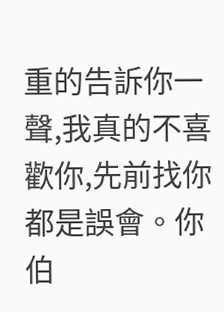重的告訴你一聲,我真的不喜歡你,先前找你都是誤會。你伯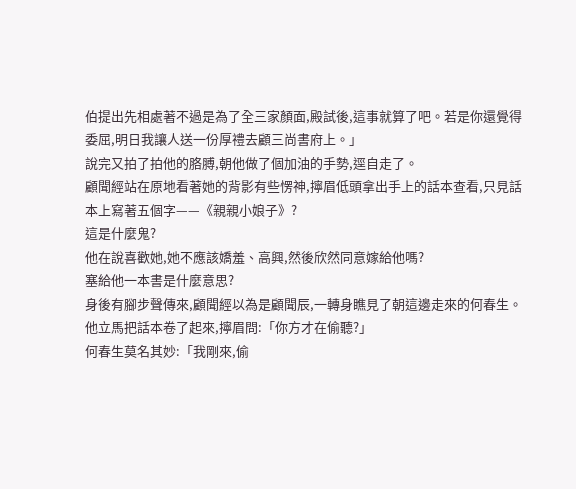伯提出先相處著不過是為了全三家顏面,殿試後,這事就算了吧。若是你還覺得委屈,明日我讓人送一份厚禮去顧三尚書府上。」
說完又拍了拍他的胳膊,朝他做了個加油的手勢,逕自走了。
顧聞經站在原地看著她的背影有些愣神,擰眉低頭拿出手上的話本查看,只見話本上寫著五個字——《親親小娘子》?
這是什麼鬼?
他在說喜歡她,她不應該嬌羞、高興,然後欣然同意嫁給他嗎?
塞給他一本書是什麼意思?
身後有腳步聲傳來,顧聞經以為是顧聞辰,一轉身瞧見了朝這邊走來的何春生。他立馬把話本卷了起來,擰眉問:「你方才在偷聽?」
何春生莫名其妙:「我剛來,偷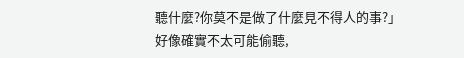聽什麼?你莫不是做了什麼見不得人的事?」
好像確實不太可能偷聽,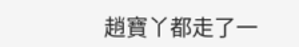趙寶丫都走了一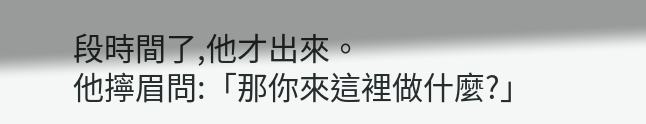段時間了,他才出來。
他擰眉問:「那你來這裡做什麼?」